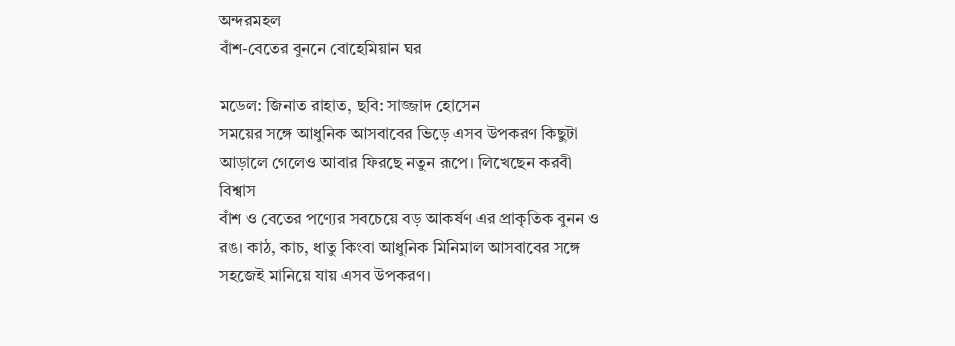অন্দরমহল
বাঁশ-বেতের বুননে বোহেমিয়ান ঘর

মডেল: জিনাত রাহাত, ছবি: সাজ্জাদ হোসেন
সময়ের সঙ্গে আধুনিক আসবাবের ভিড়ে এসব উপকরণ কিছুটা আড়ালে গেলেও আবার ফিরছে নতুন রূপে। লিখেছেন করবী বিশ্বাস
বাঁশ ও বেতের পণ্যের সবচেয়ে বড় আকর্ষণ এর প্রাকৃতিক বুনন ও রঙ। কাঠ, কাচ, ধাতু কিংবা আধুনিক মিনিমাল আসবাবের সঙ্গে সহজেই মানিয়ে যায় এসব উপকরণ।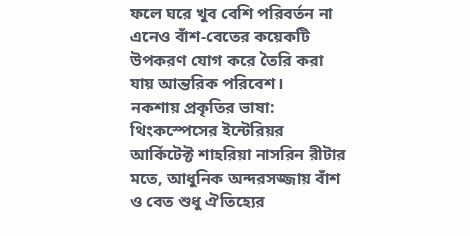ফলে ঘরে খুব বেশি পরিবর্তন না এনেও বাঁশ-বেতের কয়েকটি উপকরণ যোগ করে তৈরি করা যায় আন্তরিক পরিবেশ।
নকশায় প্রকৃতির ভাষা: থিংকস্পেসের ইন্টেরিয়র আর্কিটেক্ট শাহরিয়া নাসরিন রীটার মতে, আধুনিক অন্দরসজ্জায় বাঁশ ও বেত শুধু ঐতিহ্যের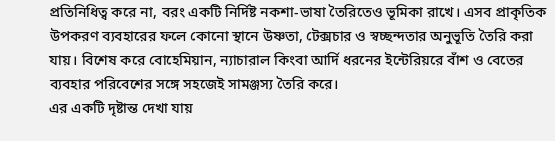প্রতিনিধিত্ব করে না, বরং একটি নির্দিষ্ট নকশা-ভাষা তৈরিতেও ভূমিকা রাখে। এসব প্রাকৃতিক উপকরণ ব্যবহারের ফলে কোনো স্থানে উষ্ণতা, টেক্সচার ও স্বচ্ছন্দতার অনুভূতি তৈরি করা যায়। বিশেষ করে বোহেমিয়ান, ন্যাচারাল কিংবা আর্দি ধরনের ইন্টেরিয়রে বাঁশ ও বেতের ব্যবহার পরিবেশের সঙ্গে সহজেই সামঞ্জস্য তৈরি করে।
এর একটি দৃষ্টান্ত দেখা যায়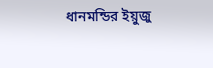ধানমন্ডির ইয়ুজু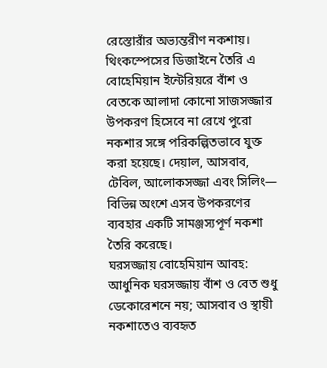রেস্তোরাঁর অভ্যন্তরীণ নকশায়। থিংকস্পেসের ডিজাইনে তৈরি এ বোহেমিয়ান ইন্টেরিয়রে বাঁশ ও বেতকে আলাদা কোনো সাজসজ্জার উপকরণ হিসেবে না রেখে পুরো নকশার সঙ্গে পরিকল্পিতভাবে যুক্ত করা হয়েছে। দেয়াল, আসবাব, টেবিল, আলোকসজ্জা এবং সিলিং— বিভিন্ন অংশে এসব উপকরণের ব্যবহার একটি সামঞ্জস্যপূর্ণ নকশা তৈরি করেছে।
ঘরসজ্জায় বোহেমিয়ান আবহ: আধুনিক ঘরসজ্জায় বাঁশ ও বেত শুধু ডেকোরেশনে নয়; আসবাব ও স্থায়ী নকশাতেও ব্যবহৃত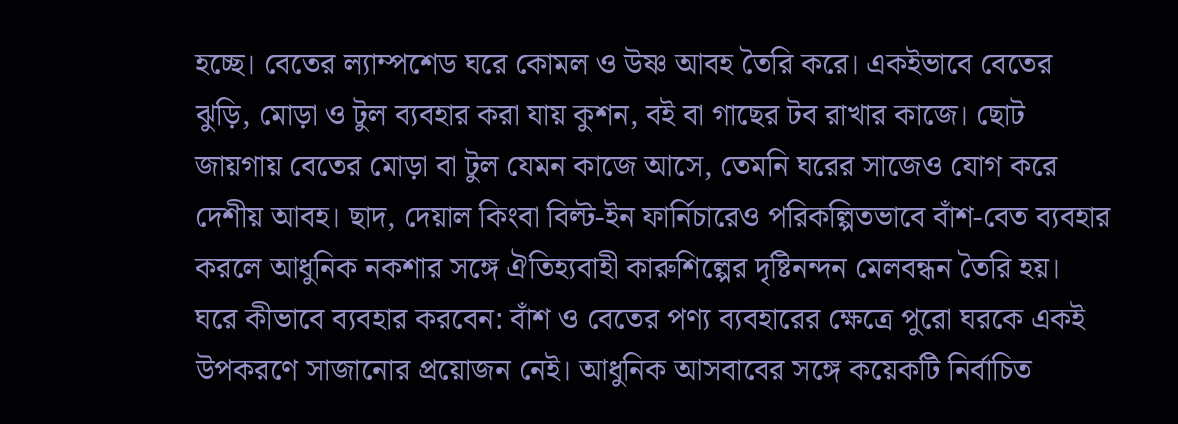হচ্ছে। বেতের ল্যাম্পশেড ঘরে কোমল ও উষ্ণ আবহ তৈরি করে। একইভাবে বেতের ঝুড়ি, মোড়া ও টুল ব্যবহার করা যায় কুশন, বই বা গাছের টব রাখার কাজে। ছোট জায়গায় বেতের মোড়া বা টুল যেমন কাজে আসে, তেমনি ঘরের সাজেও যোগ করে দেশীয় আবহ। ছাদ, দেয়াল কিংবা বিল্ট-ইন ফার্নিচারেও পরিকল্পিতভাবে বাঁশ-বেত ব্যবহার করলে আধুনিক নকশার সঙ্গে ঐতিহ্যবাহী কারুশিল্পের দৃষ্টিনন্দন মেলবন্ধন তৈরি হয়।
ঘরে কীভাবে ব্যবহার করবেন: বাঁশ ও বেতের পণ্য ব্যবহারের ক্ষেত্রে পুরো ঘরকে একই উপকরণে সাজানোর প্রয়োজন নেই। আধুনিক আসবাবের সঙ্গে কয়েকটি নির্বাচিত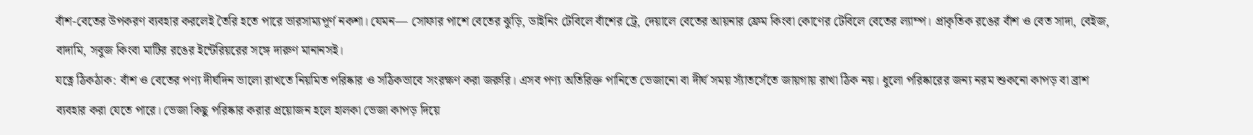বাঁশ-বেতের উপকরণ ব্যবহার করলেই তৈরি হতে পারে ভারসাম্যপূর্ণ নকশা। যেমন— সোফার পাশে বেতের ঝুড়ি, ডাইনিং টেবিলে বাঁশের ট্রে, দেয়ালে বেতের আয়নার ফ্রেম কিংবা কোণের টেবিলে বেতের ল্যাম্প। প্রাকৃতিক রঙের বাঁশ ও বেত সাদা, বেইজ, বাদামি, সবুজ কিংবা মাটির রঙের ইন্টেরিয়রের সঙ্গে দারুণ মানানসই।
যত্নে ঠিকঠাক: বাঁশ ও বেতের পণ্য দীর্ঘদিন ভালো রাখতে নিয়মিত পরিষ্কার ও সঠিকভাবে সংরক্ষণ করা জরুরি। এসব পণ্য অতিরিক্ত পানিতে ভেজানো বা দীর্ঘ সময় স্যাঁতসেঁতে জায়গায় রাখা ঠিক নয়। ধুলো পরিষ্কারের জন্য নরম শুকনো কাপড় বা ব্রাশ ব্যবহার করা যেতে পারে। ভেজা কিছু পরিষ্কার করার প্রয়োজন হলে হালকা ভেজা কাপড় দিয়ে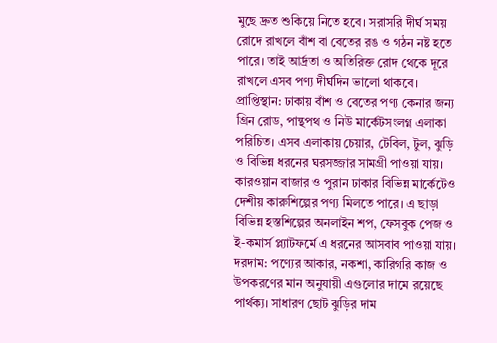মুছে দ্রুত শুকিয়ে নিতে হবে। সরাসরি দীর্ঘ সময় রোদে রাখলে বাঁশ বা বেতের রঙ ও গঠন নষ্ট হতে পারে। তাই আর্দ্রতা ও অতিরিক্ত রোদ থেকে দূরে রাখলে এসব পণ্য দীর্ঘদিন ভালো থাকবে।
প্রাপ্তিস্থান: ঢাকায় বাঁশ ও বেতের পণ্য কেনার জন্য গ্রিন রোড, পান্থপথ ও নিউ মার্কেটসংলগ্ন এলাকা পরিচিত। এসব এলাকায় চেয়ার, টেবিল, টুল, ঝুড়ি ও বিভিন্ন ধরনের ঘরসজ্জার সামগ্রী পাওয়া যায়। কারওয়ান বাজার ও পুরান ঢাকার বিভিন্ন মার্কেটেও দেশীয় কারুশিল্পের পণ্য মিলতে পারে। এ ছাড়া বিভিন্ন হস্তশিল্পের অনলাইন শপ, ফেসবুক পেজ ও ই-কমার্স প্ল্যাটফর্মে এ ধরনের আসবাব পাওয়া যায়।
দরদাম: পণ্যের আকার, নকশা, কারিগরি কাজ ও উপকরণের মান অনুযায়ী এগুলোর দামে রয়েছে পার্থক্য। সাধারণ ছোট ঝুড়ির দাম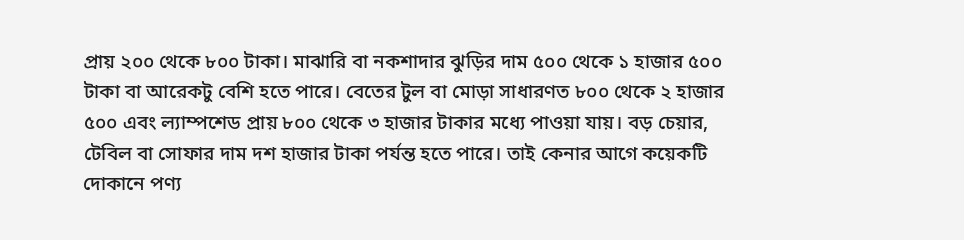প্রায় ২০০ থেকে ৮০০ টাকা। মাঝারি বা নকশাদার ঝুড়ির দাম ৫০০ থেকে ১ হাজার ৫০০ টাকা বা আরেকটু বেশি হতে পারে। বেতের টুল বা মোড়া সাধারণত ৮০০ থেকে ২ হাজার ৫০০ এবং ল্যাম্পশেড প্রায় ৮০০ থেকে ৩ হাজার টাকার মধ্যে পাওয়া যায়। বড় চেয়ার, টেবিল বা সোফার দাম দশ হাজার টাকা পর্যন্ত হতে পারে। তাই কেনার আগে কয়েকটি দোকানে পণ্য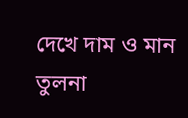দেখে দাম ও মান তুলনা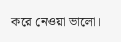করে নেওয়া ভালো।